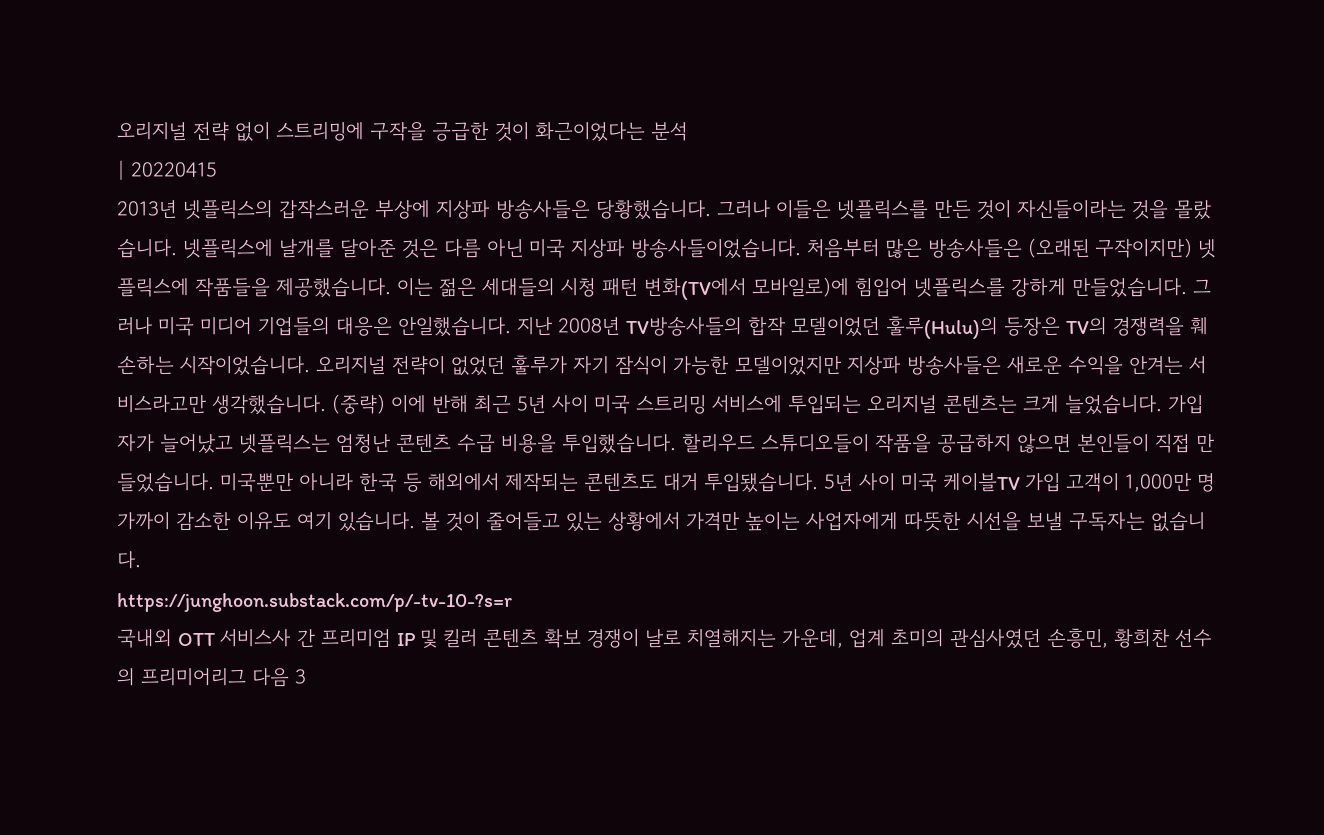오리지널 전략 없이 스트리밍에 구작을 긍급한 것이 화근이었다는 분석
| 20220415
2013년 넷플릭스의 갑작스러운 부상에 지상파 방송사들은 당황했습니다. 그러나 이들은 넷플릭스를 만든 것이 자신들이라는 것을 몰랐습니다. 넷플릭스에 날개를 달아준 것은 다름 아닌 미국 지상파 방송사들이었습니다. 처음부터 많은 방송사들은 (오래된 구작이지만) 넷플릭스에 작품들을 제공했습니다. 이는 젊은 세대들의 시청 패턴 변화(TV에서 모바일로)에 힘입어 넷플릭스를 강하게 만들었습니다. 그러나 미국 미디어 기업들의 대응은 안일했습니다. 지난 2008년 TV방송사들의 합작 모델이었던 훌루(Hulu)의 등장은 TV의 경쟁력을 훼손하는 시작이었습니다. 오리지널 전략이 없었던 훌루가 자기 잠식이 가능한 모델이었지만 지상파 방송사들은 새로운 수익을 안겨는 서비스라고만 생각했습니다. (중략) 이에 반해 최근 5년 사이 미국 스트리밍 서비스에 투입되는 오리지널 콘텐츠는 크게 늘었습니다. 가입자가 늘어났고 넷플릭스는 엄청난 콘텐츠 수급 비용을 투입했습니다. 할리우드 스튜디오들이 작품을 공급하지 않으면 본인들이 직접 만들었습니다. 미국뿐만 아니라 한국 등 해외에서 제작되는 콘텐츠도 대거 투입됐습니다. 5년 사이 미국 케이블TV 가입 고객이 1,000만 명 가까이 감소한 이유도 여기 있습니다. 볼 것이 줄어들고 있는 상황에서 가격만 높이는 사업자에게 따뜻한 시선을 보낼 구독자는 없습니다.
https://junghoon.substack.com/p/-tv-10-?s=r
국내외 OTT 서비스사 간 프리미엄 IP 및 킬러 콘텐츠 확보 경쟁이 날로 치열해지는 가운데, 업계 초미의 관심사였던 손흥민, 황희찬 선수의 프리미어리그 다음 3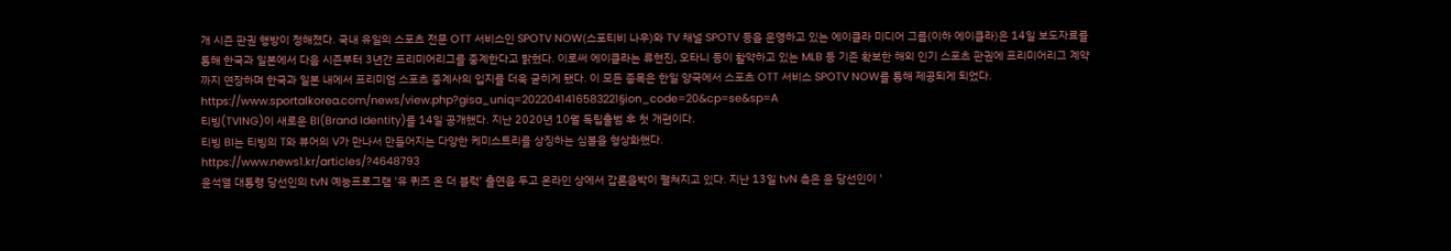개 시즌 판권 행방이 정해졌다. 국내 유일의 스포츠 전문 OTT 서비스인 SPOTV NOW(스포티비 나우)와 TV 채널 SPOTV 등을 운영하고 있는 에이클라 미디어 그룹(이하 에이클라)은 14일 보도자료를 통해 한국과 일본에서 다음 시즌부터 3년간 프리미어리그를 중계한다고 밝혔다. 이로써 에이클라는 류현진, 오타니 등이 활약하고 있는 MLB 등 기존 확보한 해외 인기 스포츠 판권에 프리미어리그 계약까지 연장하며 한국과 일본 내에서 프리미엄 스포츠 중계사의 입지를 더욱 굳히게 됐다. 이 모든 종목은 한일 양국에서 스포츠 OTT 서비스 SPOTV NOW를 통해 제공되게 되었다.
https://www.sportalkorea.com/news/view.php?gisa_uniq=2022041416583221§ion_code=20&cp=se&sp=A
티빙(TVING)이 새로운 BI(Brand Identity)를 14일 공개했다. 지난 2020년 10월 독립출범 후 첫 개편이다.
티빙 BI는 티빙의 T와 뷰어의 V가 만나서 만들어지는 다양한 케미스트리를 상징하는 심볼을 형상화했다.
https://www.news1.kr/articles/?4648793
윤석열 대통령 당선인의 tvN 예능프로그램 '유 퀴즈 온 더 블럭' 출연을 두고 온라인 상에서 갑론을박이 펼쳐지고 있다. 지난 13일 tvN 측은 윤 당선인이 '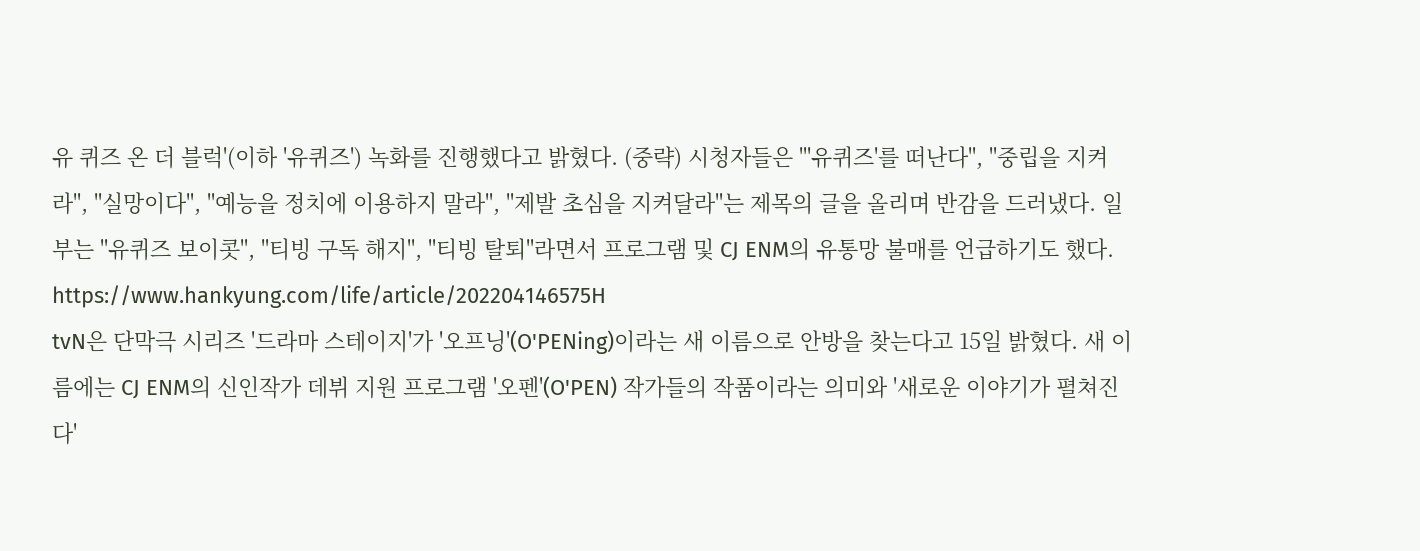유 퀴즈 온 더 블럭'(이하 '유퀴즈') 녹화를 진행했다고 밝혔다. (중략) 시청자들은 "'유퀴즈'를 떠난다", "중립을 지켜라", "실망이다", "예능을 정치에 이용하지 말라", "제발 초심을 지켜달라"는 제목의 글을 올리며 반감을 드러냈다. 일부는 "유퀴즈 보이콧", "티빙 구독 해지", "티빙 탈퇴"라면서 프로그램 및 CJ ENM의 유통망 불매를 언급하기도 했다.
https://www.hankyung.com/life/article/202204146575H
tvN은 단막극 시리즈 '드라마 스테이지'가 '오프닝'(O'PENing)이라는 새 이름으로 안방을 찾는다고 15일 밝혔다. 새 이름에는 CJ ENM의 신인작가 데뷔 지원 프로그램 '오펜'(O'PEN) 작가들의 작품이라는 의미와 '새로운 이야기가 펼쳐진다'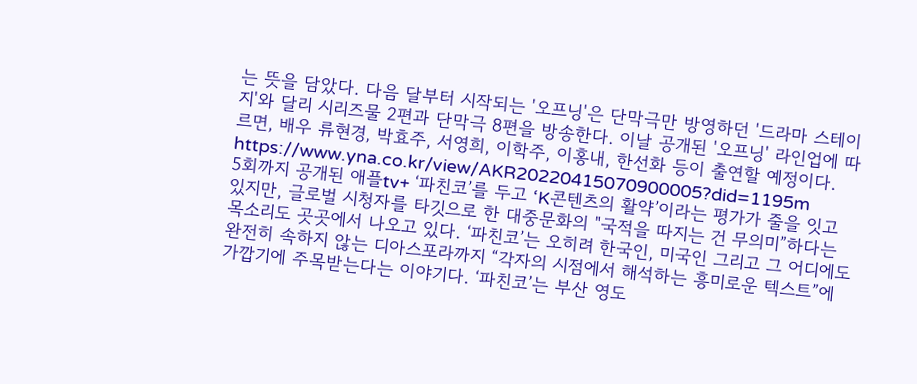는 뜻을 담았다. 다음 달부터 시작되는 '오프닝'은 단막극만 방영하던 '드라마 스테이지'와 달리 시리즈물 2편과 단막극 8편을 방송한다. 이날 공개된 '오프닝' 라인업에 따르면, 배우 류현경, 박효주, 서영희, 이학주, 이홍내, 한선화 등이 출연할 예정이다.
https://www.yna.co.kr/view/AKR20220415070900005?did=1195m
5회까지 공개된 애플tv+ ‘파친코’를 두고 ‘K콘텐츠의 활약’이라는 평가가 줄을 잇고 있지만, 글로벌 시청자를 타깃으로 한 대중문화의 "국적을 따지는 건 무의미”하다는 목소리도 곳곳에서 나오고 있다. ‘파친코’는 오히려 한국인, 미국인 그리고 그 어디에도 완전히 속하지 않는 디아스포라까지 “각자의 시점에서 해석하는 흥미로운 텍스트”에 가깝기에 주목받는다는 이야기다. ‘파친코’는 부산 영도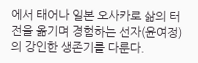에서 태어나 일본 오사카로 삶의 터전을 옮기며 경험하는 선자(윤여정)의 강인한 생존기를 다룬다.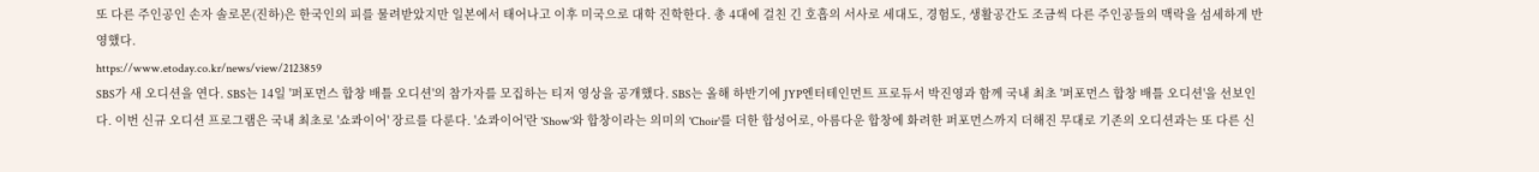또 다른 주인공인 손자 솔로몬(진하)은 한국인의 피를 물려받았지만 일본에서 태어나고 이후 미국으로 대학 진학한다. 총 4대에 걸친 긴 호흡의 서사로 세대도, 경험도, 생활공간도 조금씩 다른 주인공들의 맥락을 섬세하게 반영했다.
https://www.etoday.co.kr/news/view/2123859
SBS가 새 오디션을 연다. SBS는 14일 '퍼포먼스 합창 배틀 오디션'의 참가자를 모집하는 티저 영상을 공개했다. SBS는 올해 하반기에 JYP엔터테인먼트 프로듀서 박진영과 함께 국내 최초 '퍼포먼스 합창 배틀 오디션'을 선보인다. 이번 신규 오디션 프로그램은 국내 최초로 '쇼콰이어' 장르를 다룬다. '쇼콰이어'란 'Show'와 합창이라는 의미의 'Choir'를 더한 합성어로, 아름다운 합창에 화려한 퍼포먼스까지 더해진 무대로 기존의 오디션과는 또 다른 신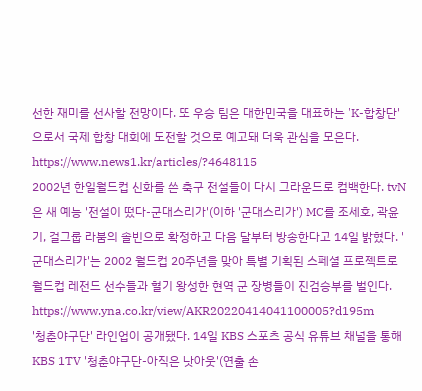선한 재미를 선사할 전망이다. 또 우승 팀은 대한민국을 대표하는 'K-합창단'으로서 국제 합창 대회에 도전할 것으로 예고돼 더욱 관심을 모은다.
https://www.news1.kr/articles/?4648115
2002년 한일월드컵 신화를 쓴 축구 전설들이 다시 그라운드로 컴백한다. tvN은 새 예능 '전설이 떴다-군대스리가'(이하 '군대스리가') MC를 조세호, 곽윤기, 걸그룹 라붐의 솔빈으로 확정하고 다음 달부터 방송한다고 14일 밝혔다. '군대스리가'는 2002 월드컵 20주년을 맞아 특별 기획된 스페셜 프로젝트로 월드컵 레전드 선수들과 혈기 왕성한 현역 군 장병들이 진검승부를 벌인다.
https://www.yna.co.kr/view/AKR20220414041100005?d195m
'청춘야구단' 라인업이 공개됐다. 14일 KBS 스포츠 공식 유튜브 채널을 통해 KBS 1TV '청춘야구단-아직은 낫아웃'(연출 손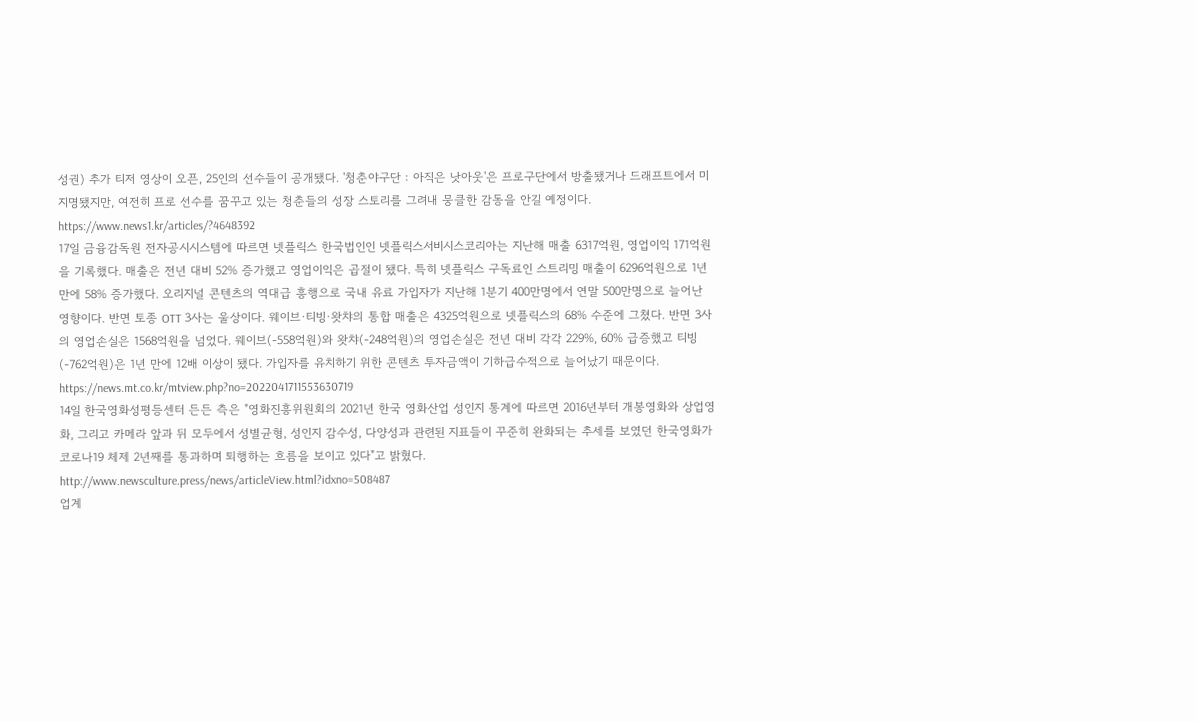성권) 추가 티저 영상이 오픈, 25인의 선수들이 공개됐다. '청춘야구단 : 아직은 낫아웃'은 프로구단에서 방출됐거나 드래프트에서 미지명됐지만, 여전히 프로 선수를 꿈꾸고 있는 청춘들의 성장 스토리를 그려내 뭉클한 감동을 안길 예정이다.
https://www.news1.kr/articles/?4648392
17일 금융감독원 전자공시시스템에 따르면 넷플릭스 한국법인인 넷플릭스서비시스코리아는 지난해 매출 6317억원, 영업이익 171억원을 기록했다. 매출은 전년 대비 52% 증가했고 영업이익은 곱절이 됐다. 특히 넷플릭스 구독료인 스트리밍 매출이 6296억원으로 1년 만에 58% 증가했다. 오리지널 콘텐츠의 역대급 흥행으로 국내 유료 가입자가 지난해 1분기 400만명에서 연말 500만명으로 늘어난 영향이다. 반면 토종 OTT 3사는 울상이다. 웨이브·티빙·왓챠의 통합 매출은 4325억원으로 넷플릭스의 68% 수준에 그쳤다. 반면 3사의 영업손실은 1568억원을 넘었다. 웨이브(-558억원)와 왓챠(-248억원)의 영업손실은 전년 대비 각각 229%, 60% 급증했고 티빙(-762억원)은 1년 만에 12배 이상이 됐다. 가입자를 유치하기 위한 콘텐츠 투자금액이 기하급수적으로 늘어났기 때문이다.
https://news.mt.co.kr/mtview.php?no=2022041711553630719
14일 한국영화성평등센터 든든 측은 "영화진흥위원회의 2021년 한국 영화산업 성인지 통계에 따르면 2016년부터 개봉영화와 상업영화, 그리고 카메라 앞과 뒤 모두에서 성별균형, 성인지 감수성, 다양성과 관련된 지표들이 꾸준히 완화되는 추세를 보였던 한국영화가 코로나19 체제 2년째를 통과하며 퇴행하는 흐름을 보이고 있다"고 밝혔다.
http://www.newsculture.press/news/articleView.html?idxno=508487
업계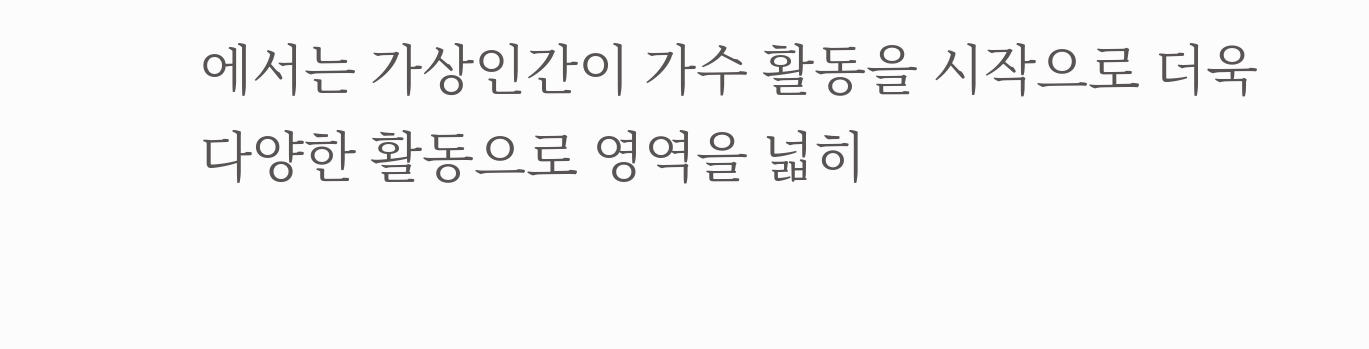에서는 가상인간이 가수 활동을 시작으로 더욱 다양한 활동으로 영역을 넓히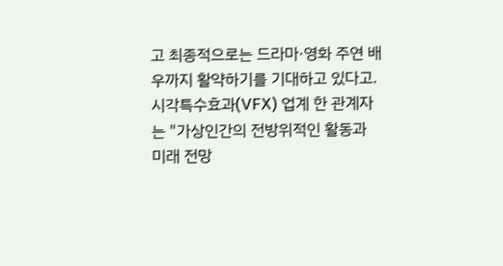고 최종적으로는 드라마·영화 주연 배우까지 활약하기를 기대하고 있다고. 시각특수효과(VFX) 업계 한 관계자는 "가상인간의 전방위적인 활동과 미래 전망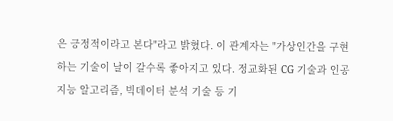은 긍정적이라고 본다"라고 밝혔다. 이 관계자는 "가상인간을 구현하는 기술이 날이 갈수록 좋아지고 있다. 정교화된 CG 기술과 인공지능 알고리즘, 빅데이터 분석 기술 등 기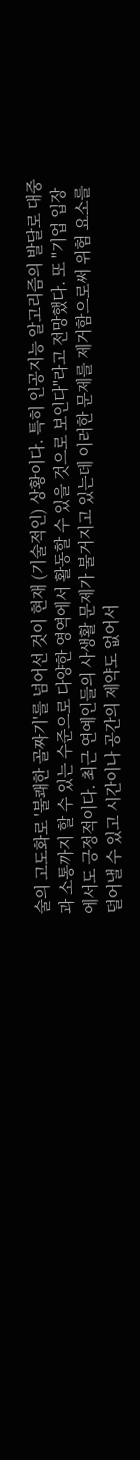술의 고도화로 '불쾌한 골짜기'를 넘어선 것이 현재 (기술적인) 상황이다. 특히 인공지능 알고리즘의 발달로 대중과 소통까지 할 수 있는 수준으로 다양한 영역에서 활동할 수 있을 것으로 보인다"라고 전망했다. 또 "기업 입장에서도 긍정적이다. 최근 연예인들의 사생활 문제가 불거지고 있는데 이러한 문제를 제거함으로써 위험 요소를 덜어낼 수 있고 시간이나 공간의 제약도 없어서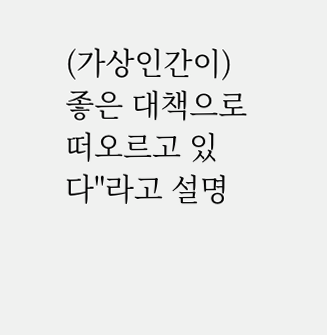(가상인간이) 좋은 대책으로 떠오르고 있다"라고 설명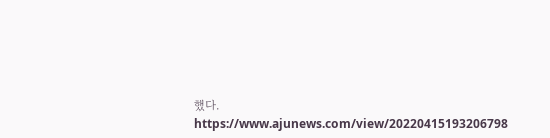했다.
https://www.ajunews.com/view/20220415193206798